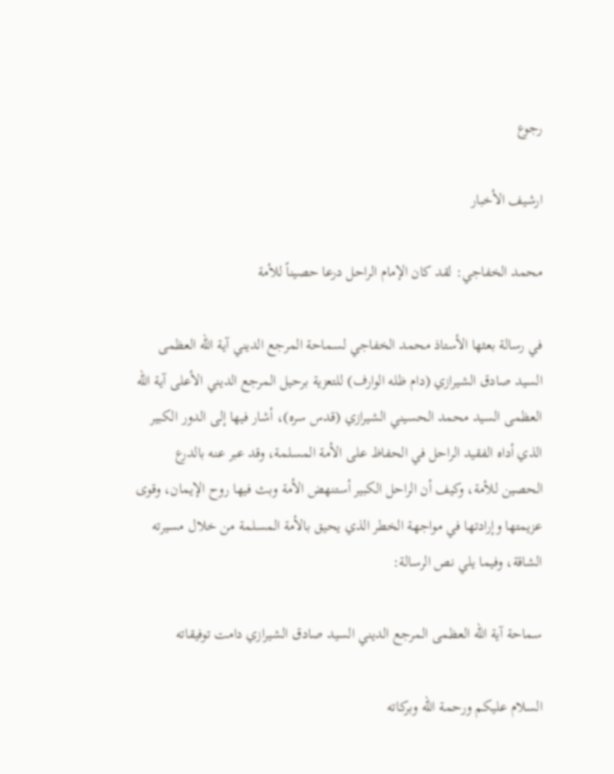رجوع

ارشيف الأخبار

محمد الخفاجي: لقد كان الإمام الراحل درعا حصيناً للأمة

في رسالة بعثها الأستاذ محمد الخفاجي لسماحة المرجع الديني آية الله العظمى السيد صادق الشيرازي (دام ظله الوارف) للتعزية برحيل المرجع الديني الأعلى آية الله العظمى السيد محمد الحسيني الشيرازي (قدس سره)، أشار فيها إلى الدور الكبير الذي أداه الفقيد الراحل في الحفاظ على الأمة المسلمة، وقد عبر عنه بالدرع الحصين للأمة، وكيف أن الراحل الكبير أستنهض الأمة وبث فيها روح الإيمان، وقوى عزيمتها وإرادتها في مواجهة الخطر الذي يحيق بالأمة المسلمة من خلال مسيرته الشاقة، وفيما يلي نص الرسالة:

سماحة آية الله العظمى المرجع الديني السيد صادق الشيرازي دامت توفيقاته

السلام عليكم ورحمة الله وبركاته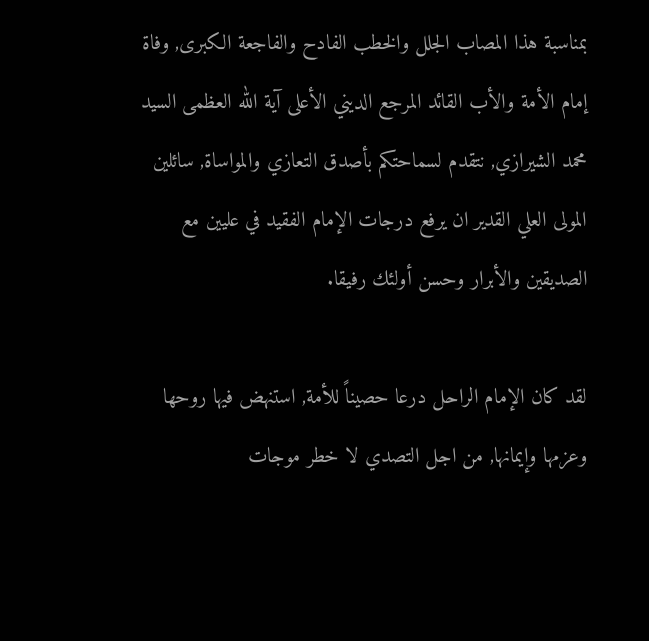بمناسبة هذا المصاب الجلل والخطب الفادح والفاجعة الكبرى, وفاة إمام الأمة والأب القائد المرجع الديني الأعلى آية الله العظمى السيد محمد الشيرازي, نتقدم لسماحتكم بأصدق التعازي والمواساة, سائلين المولى العلي القدير ان يرفع درجات الإمام الفقيد في عليين مع الصديقين والأبرار وحسن أولئك رفيقا.

لقد كان الإمام الراحل درعا حصيناً للأمة, استنهض فيها روحها وعزمها وإيمانها, من اجل التصدي لا خطر موجات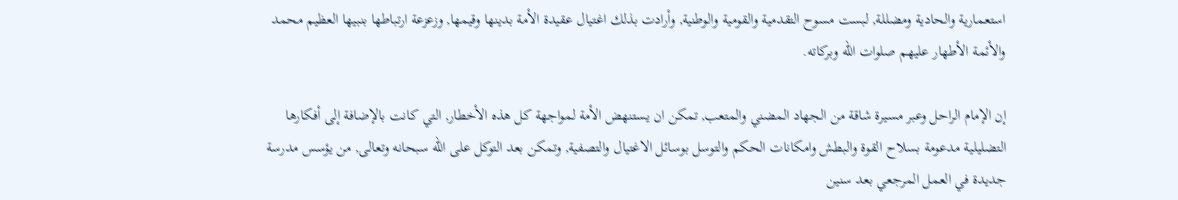استعمارية والحادية ومضللة, لبست مسوح التقدمية والقومية والوطنية, وأرادت بذلك اغتيال عقيدة الأمة بدينها وقيمها, وزعزعة ارتباطها بنبيها العظيم محمد والأئمة الأطهار عليهم صلوات الله وبركاته.

إن الإمام الراحل وعبر مسيرة شاقة من الجهاد المضني والمتعب, تمكن ان يستنهض الأمة لمواجهة كل هذه الأخطار, التي كانت بالإضافة إلى أفكارها التضليلية مدعومة بسلاح القوة والبطش وامكانات الحكم والتوسل بوسائل الاغتيال والتصفية, وتمكن بعد التوكل على الله سبحانه وتعالى, من يؤسس مدرسة جديدة في العمل المرجعي بعد سنين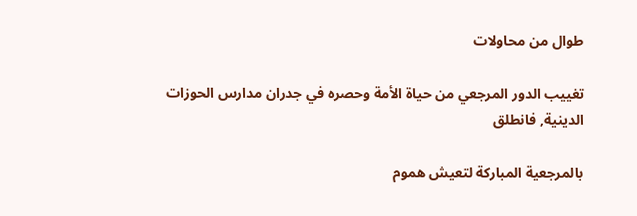طوال من محاولات

تغييب الدور المرجعي من حياة الأمة وحصره في جدران مدارس الحوزات الدينية, فانطلق

بالمرجعية المباركة لتعيش هموم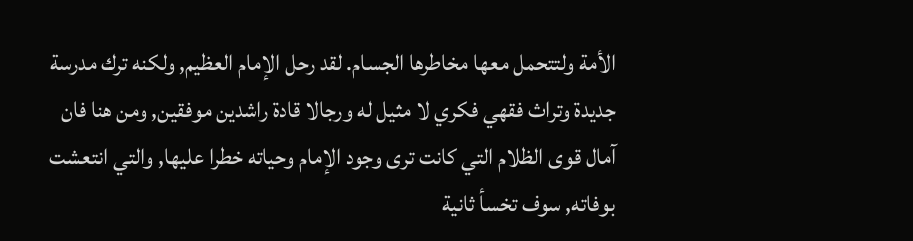الأمة ولتتحمل معها مخاطرها الجسام. لقد رحل الإمام العظيم, ولكنه ترك مدرسة جديدة وتراث فقهي فكري لا مثيل له ورجالا قادة راشدين موفقين, ومن هنا فان آمال قوى الظلام التي كانت ترى وجود الإمام وحياته خطرا عليها, والتي انتعشت بوفاته, سوف تخسأ ثانية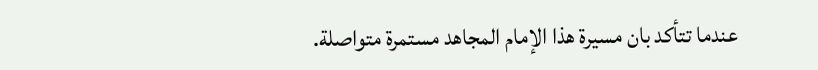عندما تتأكد بان مسيرة هذا الإمام المجاهد مستمرة متواصلة.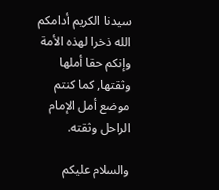سيدنا الكريم أدامكم الله ذخرا لهذه الأمة وإنكم حقا أملها وثقتها, كما كنتم موضع أمل الإمام الراحل وثقته.

والسلام عليكم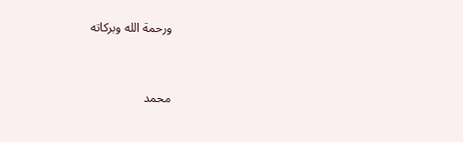ورحمة الله وبركاته



محمد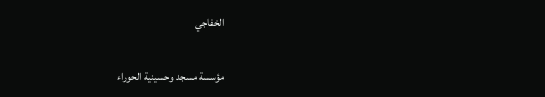الخفاجي

مؤسسة مسجد وحسينية الحوراء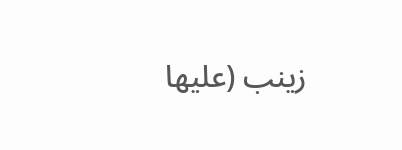زينب (عليها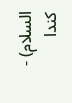السلام) - كندا